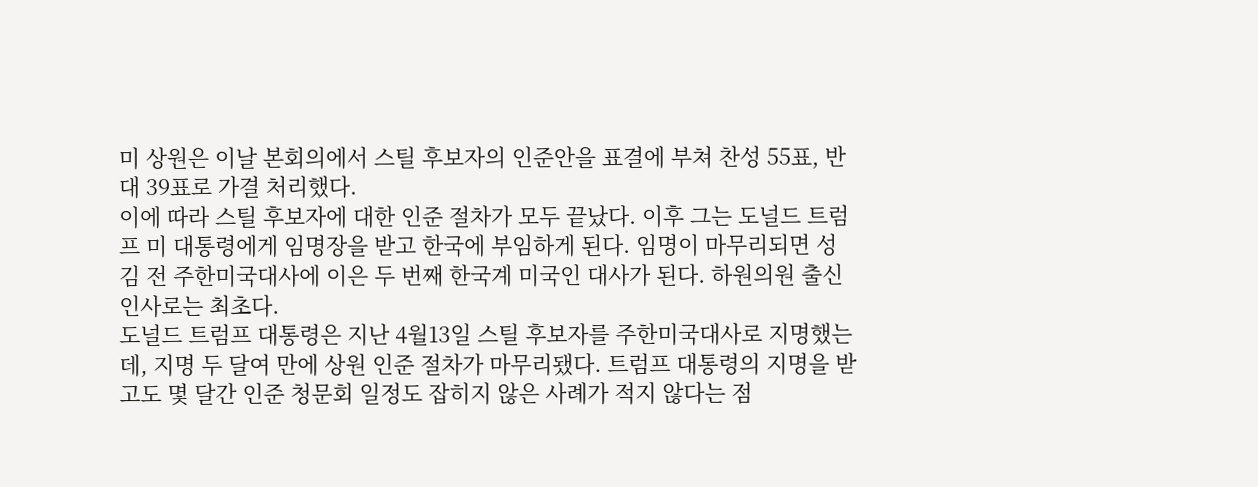미 상원은 이날 본회의에서 스틸 후보자의 인준안을 표결에 부쳐 찬성 55표, 반대 39표로 가결 처리했다.
이에 따라 스틸 후보자에 대한 인준 절차가 모두 끝났다. 이후 그는 도널드 트럼프 미 대통령에게 임명장을 받고 한국에 부임하게 된다. 임명이 마무리되면 성 김 전 주한미국대사에 이은 두 번째 한국계 미국인 대사가 된다. 하원의원 출신 인사로는 최초다.
도널드 트럼프 대통령은 지난 4월13일 스틸 후보자를 주한미국대사로 지명했는데, 지명 두 달여 만에 상원 인준 절차가 마무리됐다. 트럼프 대통령의 지명을 받고도 몇 달간 인준 청문회 일정도 잡히지 않은 사례가 적지 않다는 점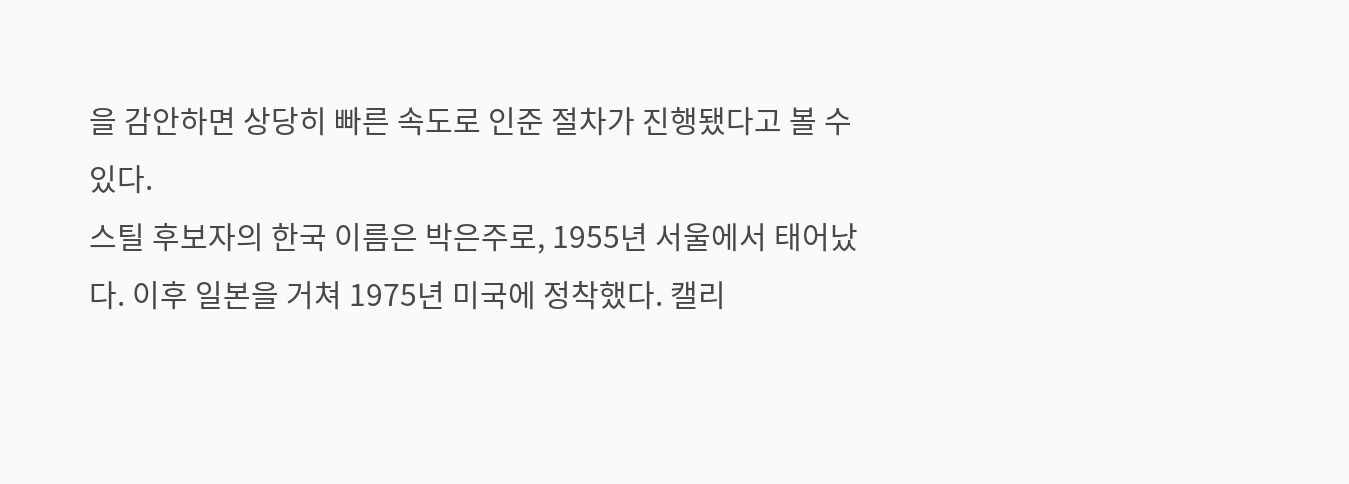을 감안하면 상당히 빠른 속도로 인준 절차가 진행됐다고 볼 수 있다.
스틸 후보자의 한국 이름은 박은주로, 1955년 서울에서 태어났다. 이후 일본을 거쳐 1975년 미국에 정착했다. 캘리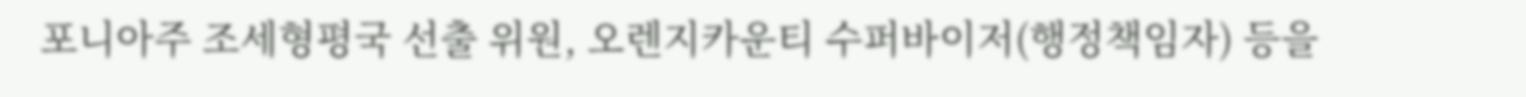포니아주 조세형평국 선출 위원, 오렌지카운티 수퍼바이저(행정책임자) 등을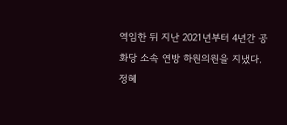역임한 뒤 지난 2021년부터 4년간 공화당 소속 연방 하원의원을 지냈다.
정혜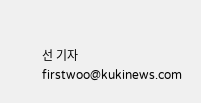선 기자 firstwoo@kukinews.com